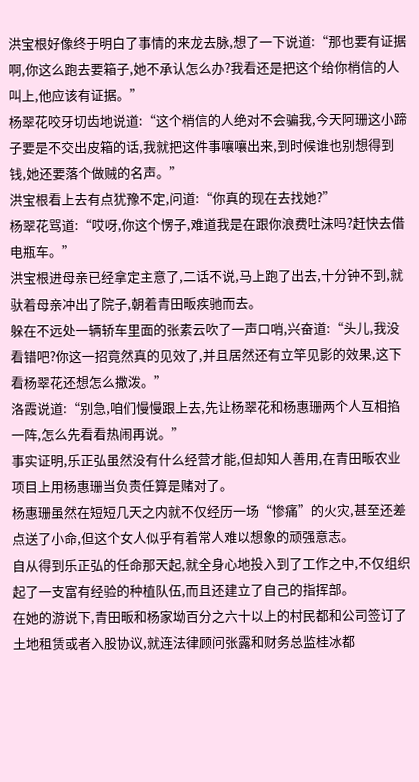洪宝根好像终于明白了事情的来龙去脉,想了一下说道:“那也要有证据啊,你这么跑去要箱子,她不承认怎么办?我看还是把这个给你梢信的人叫上,他应该有证据。”
杨翠花咬牙切齿地说道:“这个梢信的人绝对不会骗我,今天阿珊这小蹄子要是不交出皮箱的话,我就把这件事嚷嚷出来,到时候谁也别想得到钱,她还要落个做贼的名声。”
洪宝根看上去有点犹豫不定,问道:“你真的现在去找她?”
杨翠花骂道:“哎呀,你这个愣子,难道我是在跟你浪费吐沫吗?赶快去借电瓶车。”
洪宝根进母亲已经拿定主意了,二话不说,马上跑了出去,十分钟不到,就驮着母亲冲出了院子,朝着青田畈疾驰而去。
躲在不远处一辆轿车里面的张素云吹了一声口哨,兴奋道:“头儿,我没看错吧?你这一招竟然真的见效了,并且居然还有立竿见影的效果,这下看杨翠花还想怎么撒泼。”
洛霞说道:“别急,咱们慢慢跟上去,先让杨翠花和杨惠珊两个人互相掐一阵,怎么先看看热闹再说。”
事实证明,乐正弘虽然没有什么经营才能,但却知人善用,在青田畈农业项目上用杨惠珊当负责任算是赌对了。
杨惠珊虽然在短短几天之内就不仅经历一场“惨痛”的火灾,甚至还差点送了小命,但这个女人似乎有着常人难以想象的顽强意志。
自从得到乐正弘的任命那天起,就全身心地投入到了工作之中,不仅组织起了一支富有经验的种植队伍,而且还建立了自己的指挥部。
在她的游说下,青田畈和杨家坳百分之六十以上的村民都和公司签订了土地租赁或者入股协议,就连法律顾问张露和财务总监桂冰都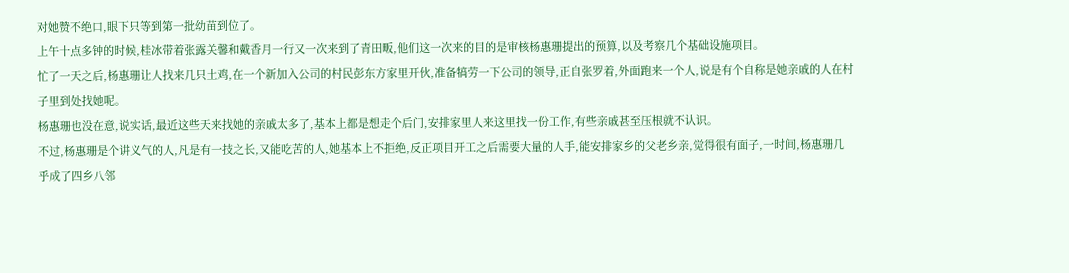对她赞不绝口,眼下只等到第一批幼苗到位了。
上午十点多钟的时候,桂冰带着张露关馨和戴香月一行又一次来到了青田畈,他们这一次来的目的是审核杨惠珊提出的预算,以及考察几个基础设施项目。
忙了一天之后,杨惠珊让人找来几只土鸡,在一个新加入公司的村民彭东方家里开伙,准备犒劳一下公司的领导,正自张罗着,外面跑来一个人,说是有个自称是她亲戚的人在村子里到处找她呢。
杨惠珊也没在意,说实话,最近这些天来找她的亲戚太多了,基本上都是想走个后门,安排家里人来这里找一份工作,有些亲戚甚至压根就不认识。
不过,杨惠珊是个讲义气的人,凡是有一技之长,又能吃苦的人,她基本上不拒绝,反正项目开工之后需要大量的人手,能安排家乡的父老乡亲,觉得很有面子,一时间,杨惠珊几乎成了四乡八邻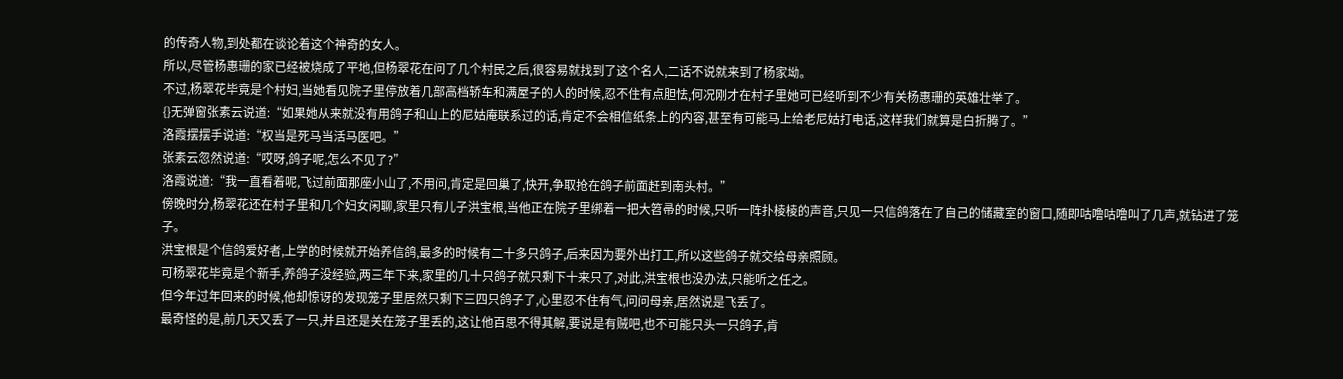的传奇人物,到处都在谈论着这个神奇的女人。
所以,尽管杨惠珊的家已经被烧成了平地,但杨翠花在问了几个村民之后,很容易就找到了这个名人,二话不说就来到了杨家坳。
不过,杨翠花毕竟是个村妇,当她看见院子里停放着几部高档轿车和满屋子的人的时候,忍不住有点胆怯,何况刚才在村子里她可已经听到不少有关杨惠珊的英雄壮举了。
{}无弹窗张素云说道:“如果她从来就没有用鸽子和山上的尼姑庵联系过的话,肯定不会相信纸条上的内容,甚至有可能马上给老尼姑打电话,这样我们就算是白折腾了。”
洛霞摆摆手说道:“权当是死马当活马医吧。”
张素云忽然说道:“哎呀,鸽子呢,怎么不见了?”
洛霞说道:“我一直看着呢,飞过前面那座小山了,不用问,肯定是回巢了,快开,争取抢在鸽子前面赶到南头村。”
傍晚时分,杨翠花还在村子里和几个妇女闲聊,家里只有儿子洪宝根,当他正在院子里绑着一把大笤帚的时候,只听一阵扑棱棱的声音,只见一只信鸽落在了自己的储藏室的窗口,随即咕噜咕噜叫了几声,就钻进了笼子。
洪宝根是个信鸽爱好者,上学的时候就开始养信鸽,最多的时候有二十多只鸽子,后来因为要外出打工,所以这些鸽子就交给母亲照顾。
可杨翠花毕竟是个新手,养鸽子没经验,两三年下来,家里的几十只鸽子就只剩下十来只了,对此,洪宝根也没办法,只能听之任之。
但今年过年回来的时候,他却惊讶的发现笼子里居然只剩下三四只鸽子了,心里忍不住有气,问问母亲,居然说是飞丢了。
最奇怪的是,前几天又丢了一只,并且还是关在笼子里丢的,这让他百思不得其解,要说是有贼吧,也不可能只头一只鸽子,肯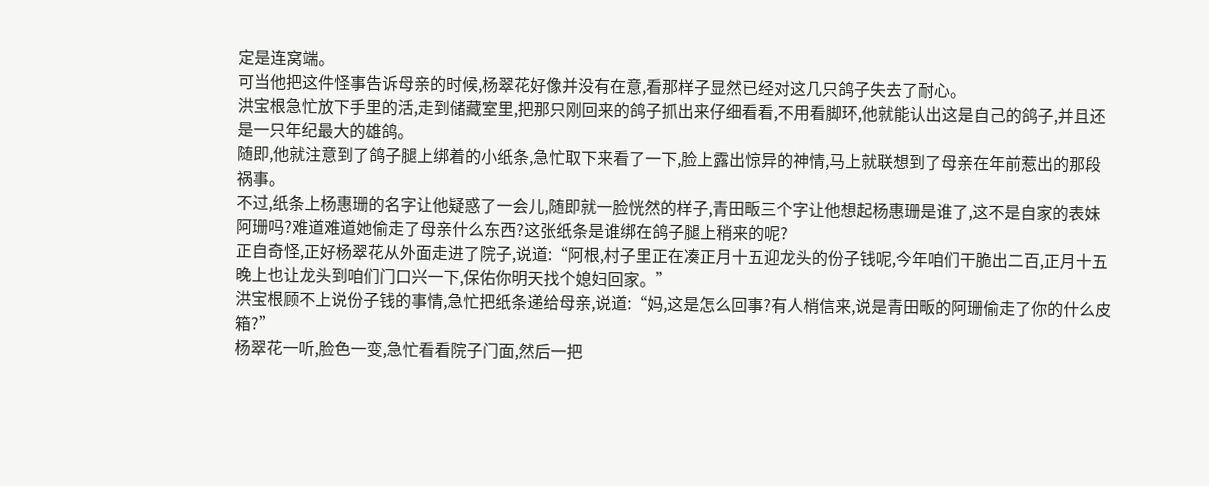定是连窝端。
可当他把这件怪事告诉母亲的时候,杨翠花好像并没有在意,看那样子显然已经对这几只鸽子失去了耐心。
洪宝根急忙放下手里的活,走到储藏室里,把那只刚回来的鸽子抓出来仔细看看,不用看脚环,他就能认出这是自己的鸽子,并且还是一只年纪最大的雄鸽。
随即,他就注意到了鸽子腿上绑着的小纸条,急忙取下来看了一下,脸上露出惊异的神情,马上就联想到了母亲在年前惹出的那段祸事。
不过,纸条上杨惠珊的名字让他疑惑了一会儿,随即就一脸恍然的样子,青田畈三个字让他想起杨惠珊是谁了,这不是自家的表妹阿珊吗?难道难道她偷走了母亲什么东西?这张纸条是谁绑在鸽子腿上稍来的呢?
正自奇怪,正好杨翠花从外面走进了院子,说道:“阿根,村子里正在凑正月十五迎龙头的份子钱呢,今年咱们干脆出二百,正月十五晚上也让龙头到咱们门口兴一下,保佑你明天找个媳妇回家。”
洪宝根顾不上说份子钱的事情,急忙把纸条递给母亲,说道:“妈,这是怎么回事?有人梢信来,说是青田畈的阿珊偷走了你的什么皮箱?”
杨翠花一听,脸色一变,急忙看看院子门面,然后一把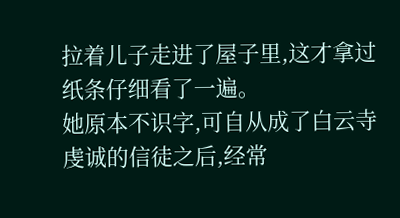拉着儿子走进了屋子里,这才拿过纸条仔细看了一遍。
她原本不识字,可自从成了白云寺虔诚的信徒之后,经常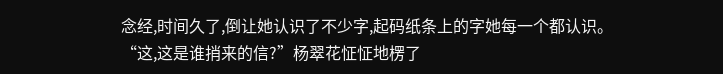念经,时间久了,倒让她认识了不少字,起码纸条上的字她每一个都认识。
“这,这是谁捎来的信?”杨翠花怔怔地楞了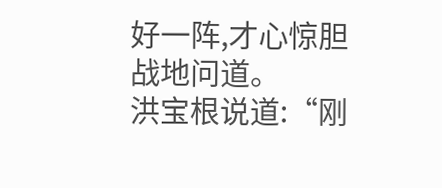好一阵,才心惊胆战地问道。
洪宝根说道:“刚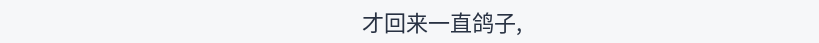才回来一直鸽子,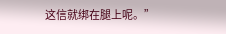这信就绑在腿上呢。”